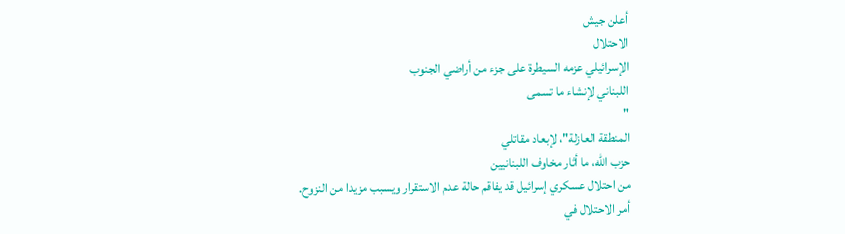أعلن جيش
الاحتلال
الإسرائيلي عزمه السيطرة على جزء من أراضي الجنوب
اللبناني لإنشاء ما تسمى
"
المنطقة العازلة"، لإبعاد مقاتلي
حزب الله، ما أثار مخاوف اللبنانيين
من احتلال عسكري إسرائيل قد يفاقم حالة عدم الاستقرار ويسبب مزيدا من النزوح.
أمر الاحتلال في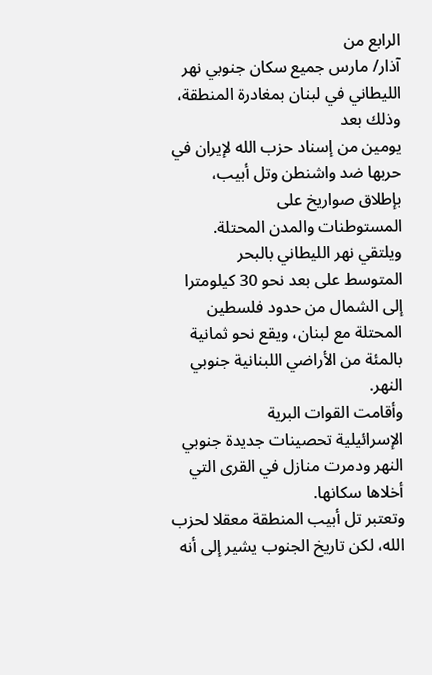الرابع من
آذار/ مارس جميع سكان جنوبي نهر الليطاني في لبنان بمغادرة المنطقة، وذلك بعد
يومين من إسناد حزب الله لإيران في حربها ضد واشنطن وتل أبيب، بإطلاق صواريخ على
المستوطنات والمدن المحتلة.
ويلتقي نهر الليطاني بالبحر
المتوسط على بعد نحو 30 كيلومترا إلى الشمال من حدود فلسطين
المحتلة مع لبنان، ويقع نحو ثمانية بالمئة من الأراضي اللبنانية جنوبي النهر.
وأقامت القوات البرية
الإسرائيلية تحصينات جديدة جنوبي النهر ودمرت منازل في القرى التي أخلاها سكانها.
وتعتبر تل أبيب المنطقة معقلا لحزب الله، لكن تاريخ الجنوب يشير إلى أنه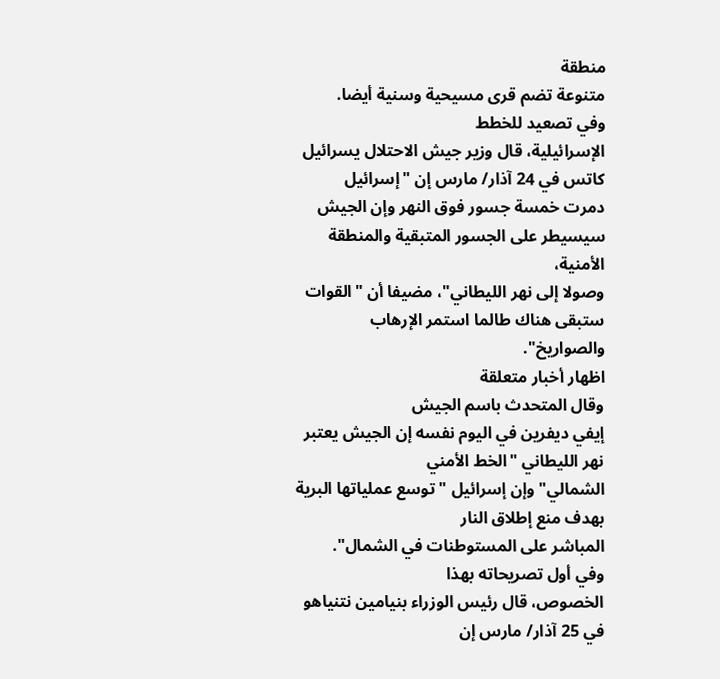منطقة
متنوعة تضم قرى مسيحية وسنية أيضا.
وفي تصعيد للخطط
الإسرائيلية، قال وزير جيش الاحتلال يسرائيل كاتس في 24 آذار/ مارس إن "إسرائيل
دمرت خمسة جسور فوق النهر وإن الجيش سيسيطر على الجسور المتبقية والمنطقة الأمنية،
وصولا إلى نهر الليطاني"، مضيفا أن "القوات ستبقى هناك طالما استمر الإرهاب
والصواريخ".
اظهار أخبار متعلقة
وقال المتحدث باسم الجيش
إيفي ديفرين في اليوم نفسه إن الجيش يعتبر نهر الليطاني "الخط الأمني
الشمالي" وإن إسرائيل "توسع عملياتها البرية بهدف منع إطلاق النار
المباشر على المستوطنات في الشمال".
وفي أول تصريحاته بهذا
الخصوص، قال رئيس الوزراء بنيامين نتنياهو في 25 آذار/ مارس إن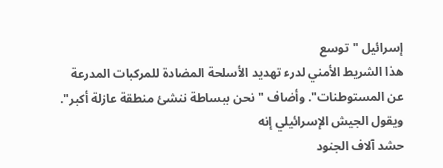إسرائيل "توسع
هذا الشريط الأمني لدرء تهديد الأسلحة المضادة للمركبات المدرعة عن المستوطنات". وأضاف "نحن ببساطة ننشئ منطقة عازلة أكبر".
ويقول الجيش الإسرائيلي إنه
حشد آلاف الجنود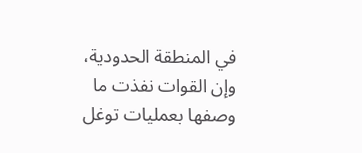في المنطقة الحدودية، وإن القوات نفذت ما وصفها بعمليات توغل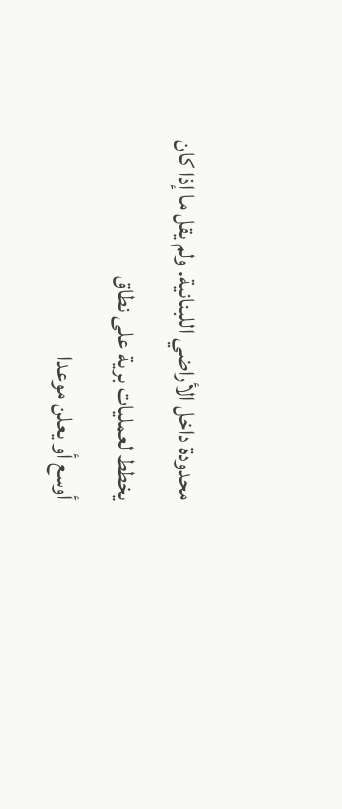محدودة داخل الأراضي اللبنانية. ولم يقل ما إذا كان يخطط لعمليات برية على نطاق
أوسع أو يعلن موعدا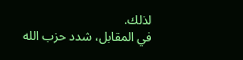لذلك.
في المقابل، شدد حزب الله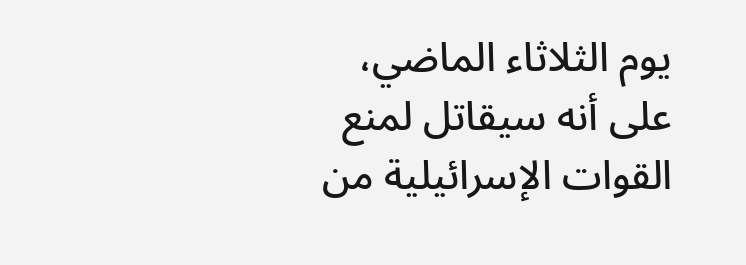يوم الثلاثاء الماضي، على أنه سيقاتل لمنع القوات الإسرائيلية من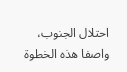احتلال الجنوب،
واصفا هذه الخطوة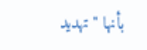بأنها "تهديد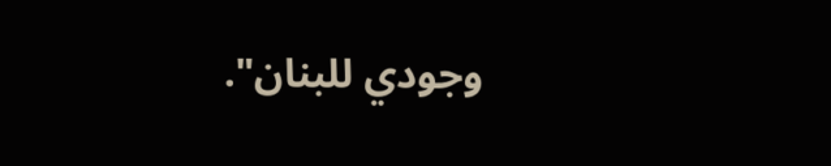وجودي للبنان".